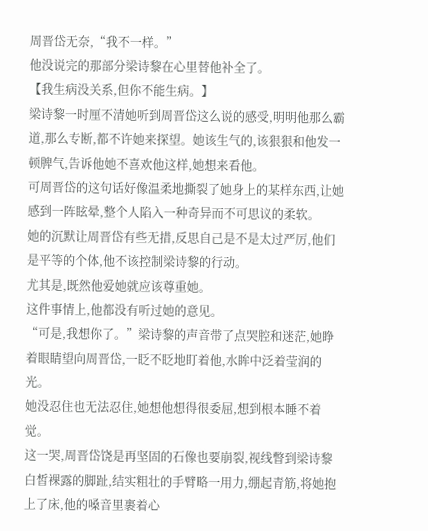周晋岱无奈,“我不一样。”
他没说完的那部分梁诗黎在心里替他补全了。
【我生病没关系,但你不能生病。】
梁诗黎一时厘不清她听到周晋岱这么说的感受,明明他那么霸道,那么专断,都不许她来探望。她该生气的,该狠狠和他发一顿脾气,告诉他她不喜欢他这样,她想来看他。
可周晋岱的这句话好像温柔地撕裂了她身上的某样东西,让她感到一阵眩晕,整个人陷入一种奇异而不可思议的柔软。
她的沉默让周晋岱有些无措,反思自己是不是太过严厉,他们是平等的个体,他不该控制梁诗黎的行动。
尤其是,既然他爱她就应该尊重她。
这件事情上,他都没有听过她的意见。
“可是,我想你了。”梁诗黎的声音带了点哭腔和迷茫,她睁着眼睛望向周晋岱,一眨不眨地盯着他,水眸中泛着莹润的光。
她没忍住也无法忍住,她想他想得很委屈,想到根本睡不着觉。
这一哭,周晋岱饶是再坚固的石像也要崩裂,视线瞥到梁诗黎白皙裸露的脚趾,结实粗壮的手臂略一用力,绷起青筋,将她抱上了床,他的嗓音里裹着心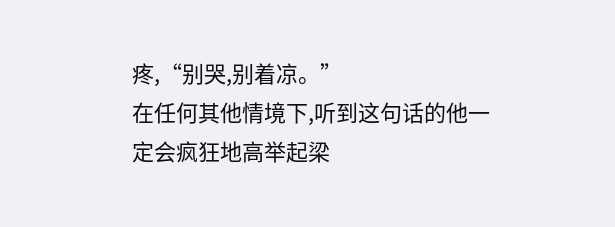疼,“别哭,别着凉。”
在任何其他情境下,听到这句话的他一定会疯狂地高举起梁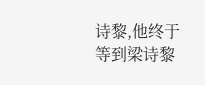诗黎,他终于等到梁诗黎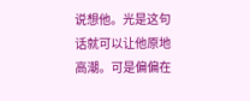说想他。光是这句话就可以让他原地高潮。可是偏偏在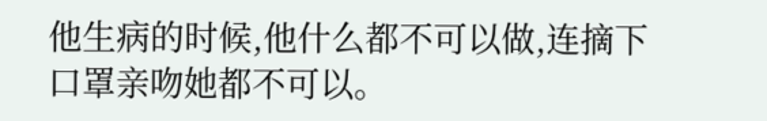他生病的时候,他什么都不可以做,连摘下口罩亲吻她都不可以。